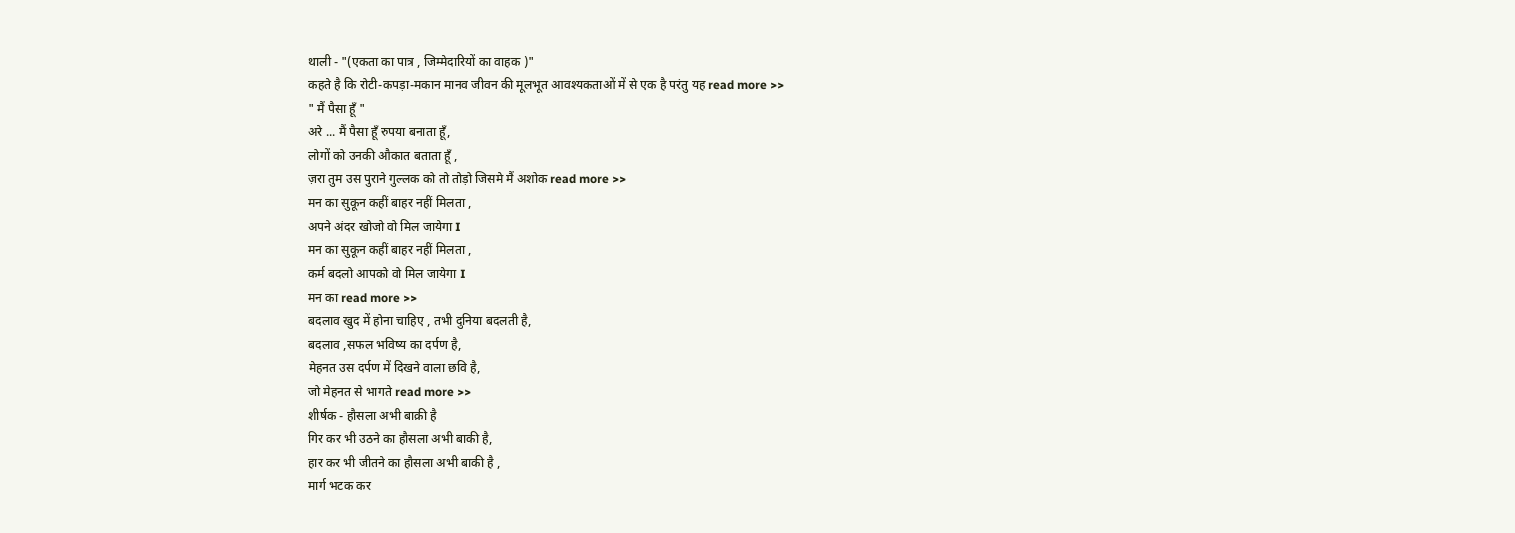थाली - "(एकता का पात्र , जिम्मेदारियों का वाहक )"
कहते है कि रोटी-कपड़ा-मकान मानव जीवन की मूलभूत आवश्यकताओं में से एक है परंतु यह read more >>
" मैं पैसा हूँ "
अरे ... मैं पैसा हूँ रुपया बनाता हूँ,
लोगों को उनकी औकात बताता हूँ ,
ज़रा तुम उस पुराने गुल्लक को तो तोड़ो जिसमे मैं अशोक read more >>
मन का सुकून कहीं बाहर नहीं मिलता ,
अपने अंदर खोजो वो मिल जायेगा I
मन का सुकून कहीं बाहर नहीं मिलता ,
कर्म बदलो आपको वो मिल जायेगा I
मन का read more >>
बदलाव खुद में होना चाहिए , तभी दुनिया बदलती है,
बदलाव ,सफल भविष्य का दर्पण है,
मेहनत उस दर्पण में दिखने वाला छवि है,
जो मेहनत से भागते read more >>
शीर्षक - हौसला अभी बाक़ी है
गिर कर भी उठने का हौसला अभी बाकी है,
हार कर भी जीतने का हौसला अभी बाकी है ,
मार्ग भटक कर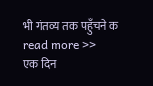भी गंतव्य तक पहुँचने क read more >>
एक दिन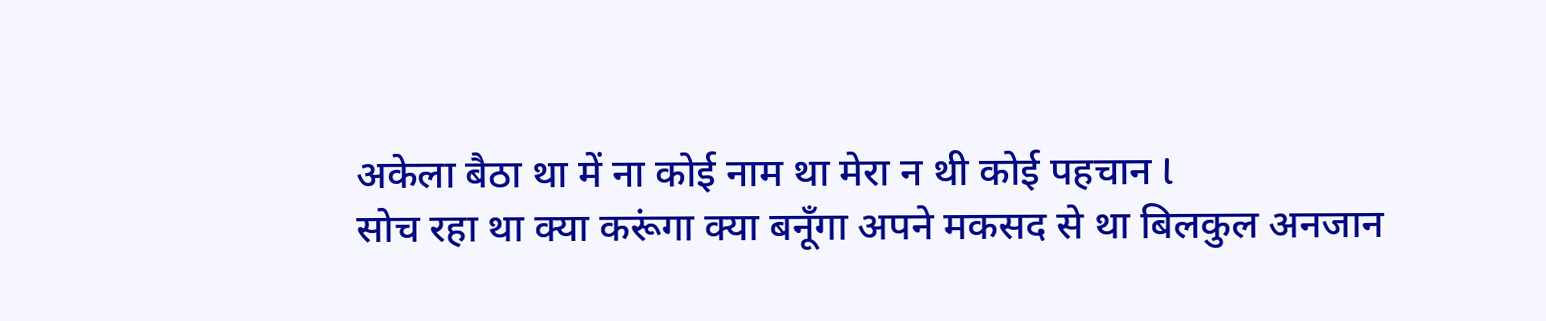अकेला बैठा था में ना कोई नाम था मेरा न थी कोई पहचान l
सोच रहा था क्या करूंगा क्या बनूँगा अपने मकसद से था बिलकुल अनजान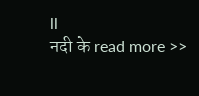ll
नदी के read more >>